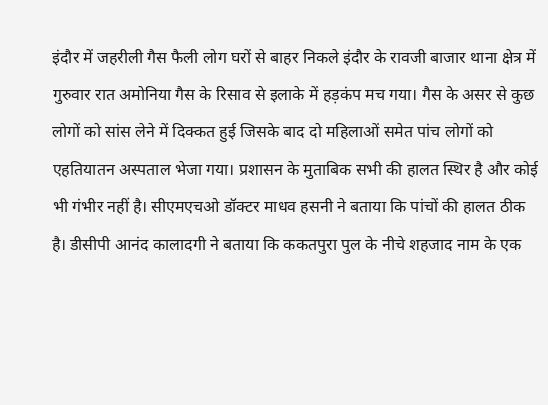इंदौर में जहरीली गैस फैली लोग घरों से बाहर निकले इंदौर के रावजी बाजार थाना क्षेत्र में गुरुवार रात अमोनिया गैस के रिसाव से इलाके में हड़कंप मच गया। गैस के असर से कुछ लोगों को सांस लेने में दिक्कत हुई जिसके बाद दो महिलाओं समेत पांच लोगों को एहतियातन अस्पताल भेजा गया। प्रशासन के मुताबिक सभी की हालत स्थिर है और कोई भी गंभीर नहीं है। सीएमएचओ डॉक्टर माधव हसनी ने बताया कि पांचों की हालत ठीक है। डीसीपी आनंद कालादगी ने बताया कि ककतपुरा पुल के नीचे शहजाद नाम के एक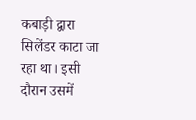कबाड़ी द्वारा सिलेंडर काटा जा रहा था। इसी दौरान उसमें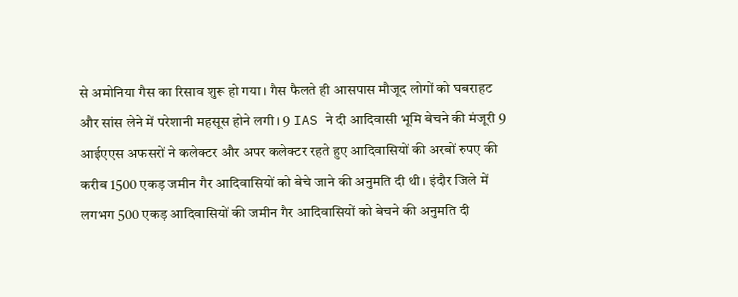से अमोनिया गैस का रिसाव शुरू हो गया। गैस फैलते ही आसपास मौजूद लोगों को घबराहट और सांस लेने में परेशानी महसूस होने लगी। 9 IAS ने दी आदिवासी भूमि बेचने की मंजूरी 9 आईएएस अफसरों ने कलेक्टर और अपर कलेक्टर रहते हुए आदिवासियों की अरबों रुपए की करीब 1500 एकड़ जमीन गैर आदिवासियों को बेचे जाने की अनुमति दी थी। इंदौर जिले में लगभग 500 एकड़ आदिवासियों की जमीन गैर आदिवासियों को बेचने की अनुमति दी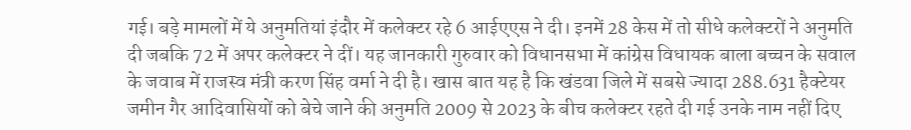गई। बड़े मामलों में ये अनुमतियां इंदौर में कलेक्टर रहे 6 आईएएस ने दी। इनमें 28 केस में तो सीधे कलेक्टरों ने अनुमति दी जबकि 72 में अपर कलेक्टर ने दीं। यह जानकारी गुरुवार को विधानसभा में कांग्रेस विधायक बाला बच्चन के सवाल के जवाब में राजस्व मंत्री करण सिंह वर्मा ने दी है। खास बात यह है कि खंडवा जिले में सबसे ज्यादा 288.631 हैक्टेयर जमीन गैर आदिवासियों को बेचे जाने की अनुमति 2009 से 2023 के बीच कलेक्टर रहते दी गई उनके नाम नहीं दिए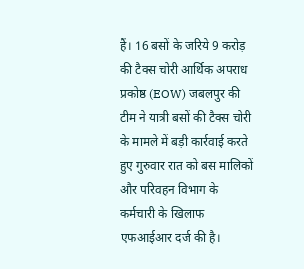हैं। 16 बसों के जरिये 9 करोड़ की टैक्स चोरी आर्थिक अपराध प्रकोष्ठ (EOW) जबलपुर की टीम ने यात्री बसों की टैक्स चोरी के मामले में बड़ी कार्रवाई करते हुए गुरुवार रात को बस मालिकों और परिवहन विभाग के कर्मचारी के खिलाफ एफआईआर दर्ज की है।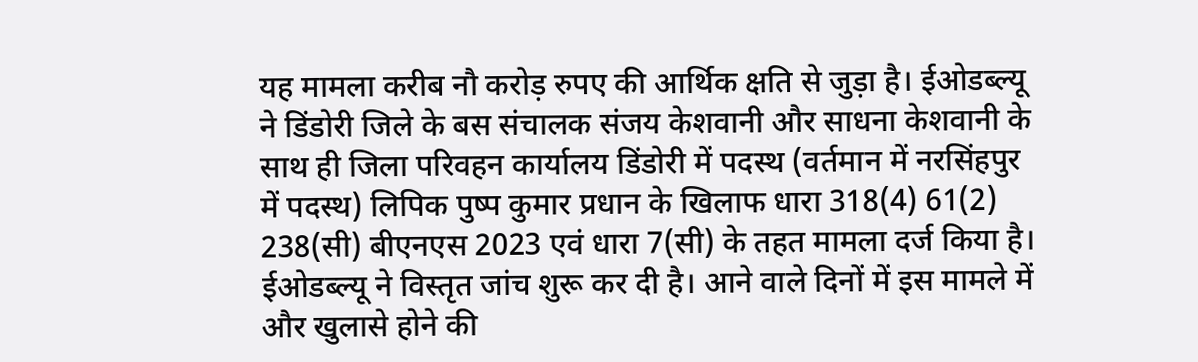यह मामला करीब नौ करोड़ रुपए की आर्थिक क्षति से जुड़ा है। ईओडब्ल्यू ने डिंडोरी जिले के बस संचालक संजय केशवानी और साधना केशवानी के साथ ही जिला परिवहन कार्यालय डिंडोरी में पदस्थ (वर्तमान में नरसिंहपुर में पदस्थ) लिपिक पुष्प कुमार प्रधान के खिलाफ धारा 318(4) 61(2) 238(सी) बीएनएस 2023 एवं धारा 7(सी) के तहत मामला दर्ज किया है। ईओडब्ल्यू ने विस्तृत जांच शुरू कर दी है। आने वाले दिनों में इस मामले में और खुलासे होने की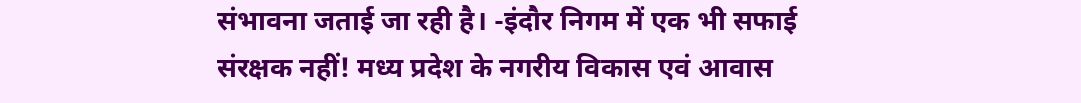संभावना जताई जा रही है। -इंदौर निगम में एक भी सफाई संरक्षक नहीं! मध्य प्रदेश के नगरीय विकास एवं आवास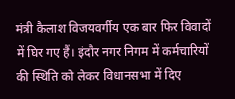मंत्री कैलाश विजयवर्गीय एक बार फिर विवादों में घिर गए हैं। इंदौर नगर निगम में कर्मचारियों की स्थिति को लेकर विधानसभा में दिए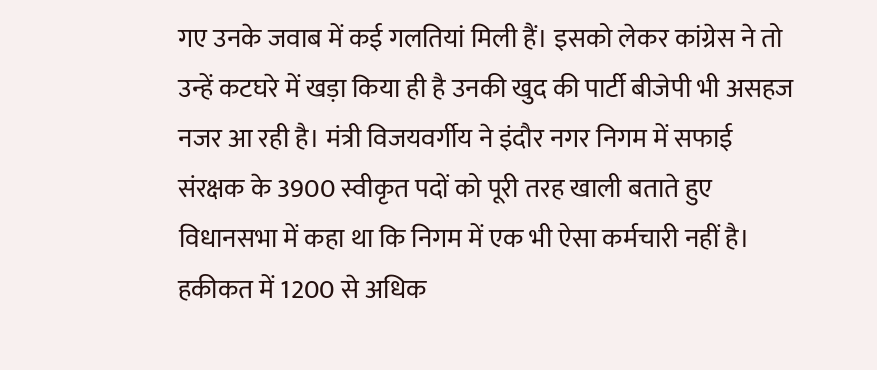गए उनके जवाब में कई गलतियां मिली हैं। इसको लेकर कांग्रेस ने तो उन्हें कटघरे में खड़ा किया ही है उनकी खुद की पार्टी बीजेपी भी असहज नजर आ रही है। मंत्री विजयवर्गीय ने इंदौर नगर निगम में सफाई संरक्षक के 3900 स्वीकृत पदों को पूरी तरह खाली बताते हुए विधानसभा में कहा था कि निगम में एक भी ऐसा कर्मचारी नहीं है। हकीकत में 1200 से अधिक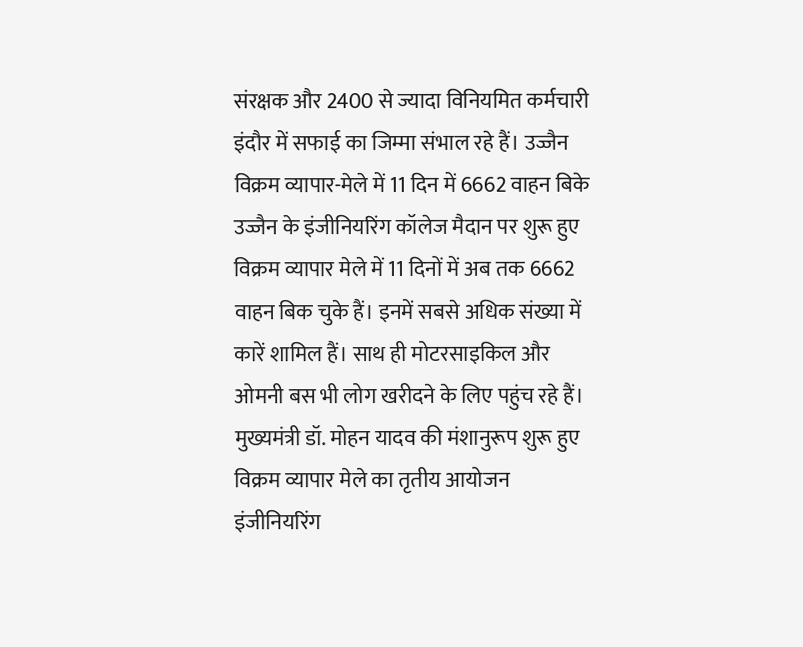संरक्षक और 2400 से ज्यादा विनियमित कर्मचारी इंदौर में सफाई का जिम्मा संभाल रहे हैं। उज्जैन विक्रम व्यापार-मेले में 11 दिन में 6662 वाहन बिके उज्जैन के इंजीनियरिंग कॉलेज मैदान पर शुरू हुए विक्रम व्यापार मेले में 11 दिनों में अब तक 6662 वाहन बिक चुके हैं। इनमें सबसे अधिक संख्या में कारें शामिल हैं। साथ ही मोटरसाइकिल और ओमनी बस भी लोग खरीदने के लिए पहुंच रहे हैं। मुख्यमंत्री डॉ. मोहन यादव की मंशानुरूप शुरू हुए विक्रम व्यापार मेले का तृतीय आयोजन इंजीनियरिंग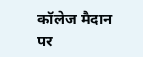कॉलेज मैदान पर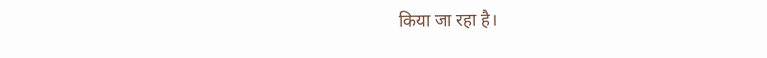किया जा रहा है।